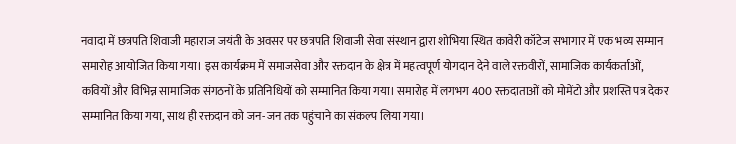नवादा में छत्रपति शिवाजी महाराज जयंती के अवसर पर छत्रपति शिवाजी सेवा संस्थान द्वारा शोभिया स्थित कावेरी कॉटेज सभागार में एक भव्य सम्मान समारोह आयोजित किया गया। इस कार्यक्रम में समाजसेवा और रक्तदान के क्षेत्र में महत्वपूर्ण योगदान देने वाले रक्तवीरों, सामाजिक कार्यकर्ताओं, कवियों और विभिन्न सामाजिक संगठनों के प्रतिनिधियों को सम्मानित किया गया। समारोह में लगभग 400 रक्तदाताओं को मोमेंटो और प्रशस्ति पत्र देकर सम्मानित किया गया, साथ ही रक्तदान को जन-जन तक पहुंचाने का संकल्प लिया गया।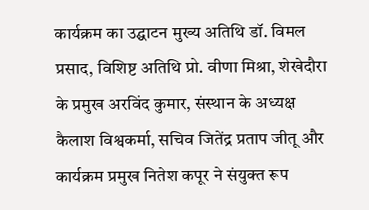कार्यक्रम का उद्घाटन मुख्य अतिथि डॉ. विमल प्रसाद, विशिष्ट अतिथि प्रो. वीणा मिश्रा, शेखेदौरा के प्रमुख अरविंद कुमार, संस्थान के अध्यक्ष कैलाश विश्वकर्मा, सचिव जितेंद्र प्रताप जीतू और कार्यक्रम प्रमुख नितेश कपूर ने संयुक्त रूप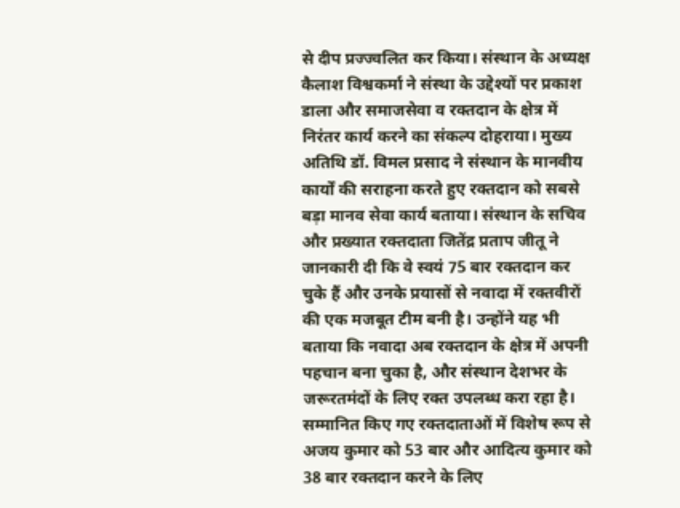से दीप प्रज्ज्वलित कर किया। संस्थान के अध्यक्ष कैलाश विश्वकर्मा ने संस्था के उद्देश्यों पर प्रकाश डाला और समाजसेवा व रक्तदान के क्षेत्र में निरंतर कार्य करने का संकल्प दोहराया। मुख्य अतिथि डॉ. विमल प्रसाद ने संस्थान के मानवीय कार्यों की सराहना करते हुए रक्तदान को सबसे बड़ा मानव सेवा कार्य बताया। संस्थान के सचिव और प्रख्यात रक्तदाता जितेंद्र प्रताप जीतू ने जानकारी दी कि वे स्वयं 75 बार रक्तदान कर चुके हैं और उनके प्रयासों से नवादा में रक्तवीरों की एक मजबूत टीम बनी है। उन्होंने यह भी बताया कि नवादा अब रक्तदान के क्षेत्र में अपनी पहचान बना चुका है, और संस्थान देशभर के जरूरतमंदों के लिए रक्त उपलब्ध करा रहा है। सम्मानित किए गए रक्तदाताओं में विशेष रूप से अजय कुमार को 53 बार और आदित्य कुमार को 38 बार रक्तदान करने के लिए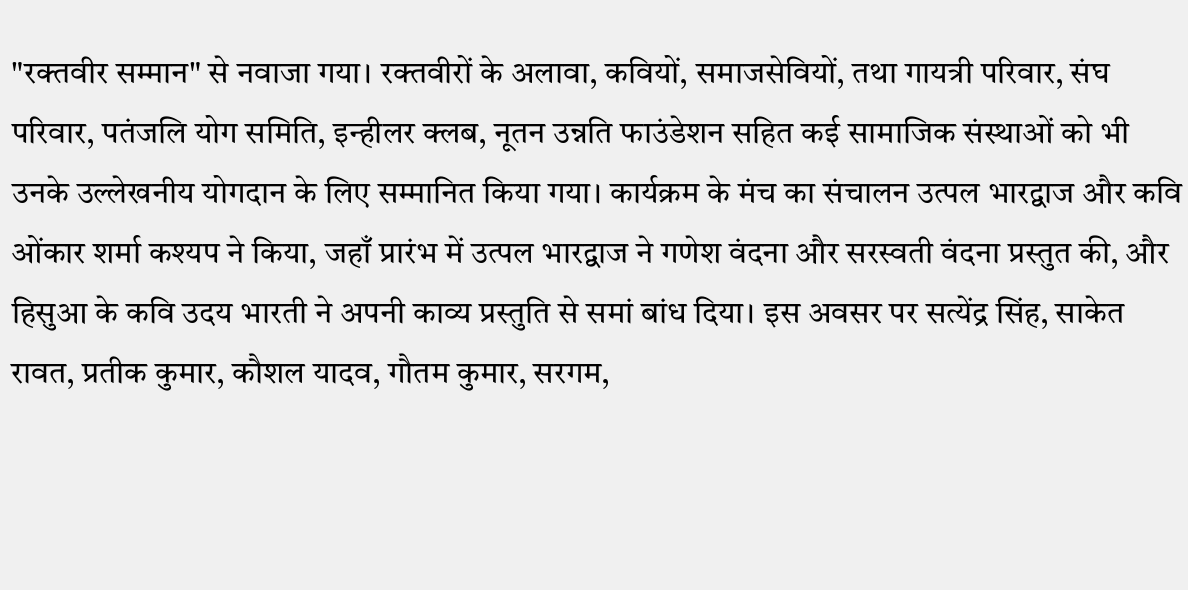"रक्तवीर सम्मान" से नवाजा गया। रक्तवीरों के अलावा, कवियों, समाजसेवियों, तथा गायत्री परिवार, संघ परिवार, पतंजलि योग समिति, इन्हीलर क्लब, नूतन उन्नति फाउंडेशन सहित कई सामाजिक संस्थाओं को भी उनके उल्लेखनीय योगदान के लिए सम्मानित किया गया। कार्यक्रम के मंच का संचालन उत्पल भारद्वाज और कवि ओंकार शर्मा कश्यप ने किया, जहाँ प्रारंभ में उत्पल भारद्वाज ने गणेश वंदना और सरस्वती वंदना प्रस्तुत की, और हिसुआ के कवि उदय भारती ने अपनी काव्य प्रस्तुति से समां बांध दिया। इस अवसर पर सत्येंद्र सिंह, साकेत रावत, प्रतीक कुमार, कौशल यादव, गौतम कुमार, सरगम,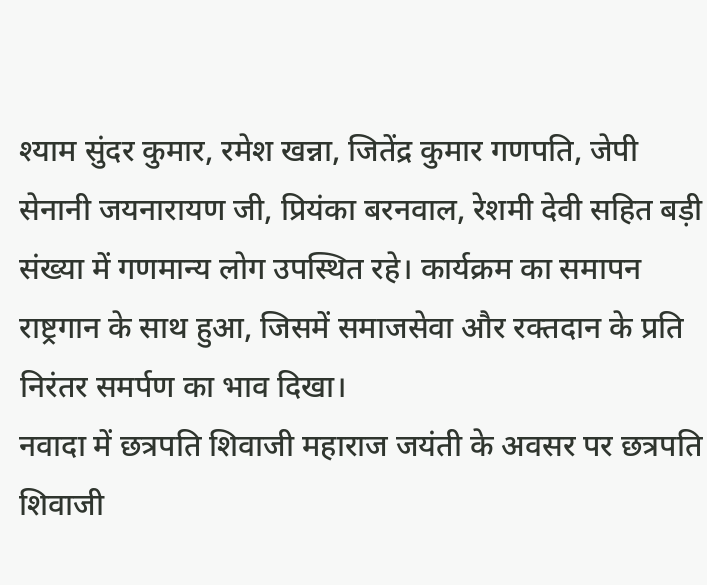श्याम सुंदर कुमार, रमेश खन्ना, जितेंद्र कुमार गणपति, जेपी सेनानी जयनारायण जी, प्रियंका बरनवाल, रेशमी देवी सहित बड़ी संख्या में गणमान्य लोग उपस्थित रहे। कार्यक्रम का समापन राष्ट्रगान के साथ हुआ, जिसमें समाजसेवा और रक्तदान के प्रति निरंतर समर्पण का भाव दिखा।
नवादा में छत्रपति शिवाजी महाराज जयंती के अवसर पर छत्रपति शिवाजी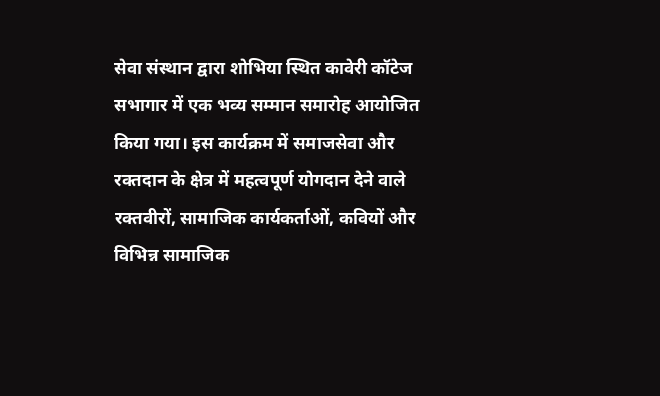सेवा संस्थान द्वारा शोभिया स्थित कावेरी कॉटेज सभागार में एक भव्य सम्मान समारोह आयोजित किया गया। इस कार्यक्रम में समाजसेवा और रक्तदान के क्षेत्र में महत्वपूर्ण योगदान देने वाले रक्तवीरों, सामाजिक कार्यकर्ताओं, कवियों और विभिन्न सामाजिक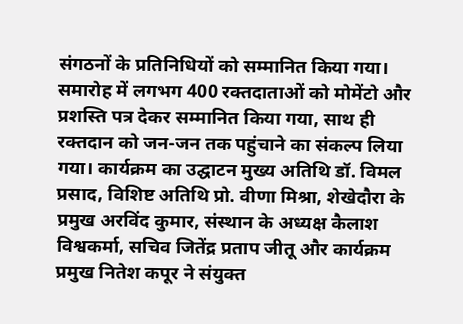संगठनों के प्रतिनिधियों को सम्मानित किया गया। समारोह में लगभग 400 रक्तदाताओं को मोमेंटो और प्रशस्ति पत्र देकर सम्मानित किया गया, साथ ही रक्तदान को जन-जन तक पहुंचाने का संकल्प लिया गया। कार्यक्रम का उद्घाटन मुख्य अतिथि डॉ. विमल प्रसाद, विशिष्ट अतिथि प्रो. वीणा मिश्रा, शेखेदौरा के प्रमुख अरविंद कुमार, संस्थान के अध्यक्ष कैलाश विश्वकर्मा, सचिव जितेंद्र प्रताप जीतू और कार्यक्रम प्रमुख नितेश कपूर ने संयुक्त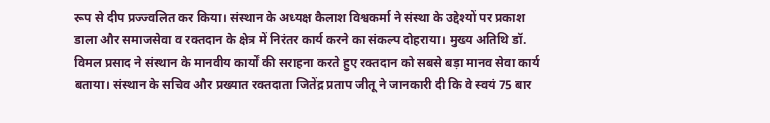रूप से दीप प्रज्ज्वलित कर किया। संस्थान के अध्यक्ष कैलाश विश्वकर्मा ने संस्था के उद्देश्यों पर प्रकाश डाला और समाजसेवा व रक्तदान के क्षेत्र में निरंतर कार्य करने का संकल्प दोहराया। मुख्य अतिथि डॉ. विमल प्रसाद ने संस्थान के मानवीय कार्यों की सराहना करते हुए रक्तदान को सबसे बड़ा मानव सेवा कार्य बताया। संस्थान के सचिव और प्रख्यात रक्तदाता जितेंद्र प्रताप जीतू ने जानकारी दी कि वे स्वयं 75 बार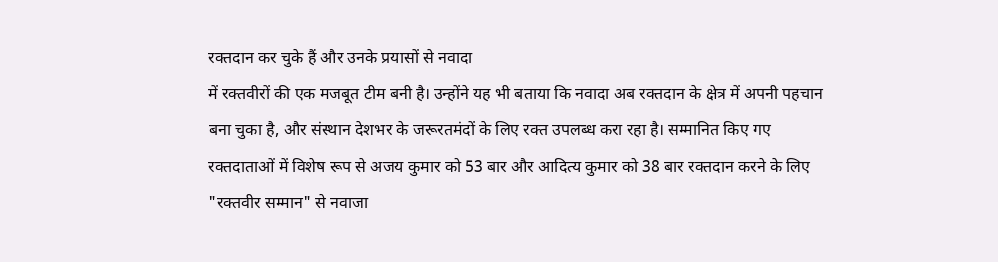रक्तदान कर चुके हैं और उनके प्रयासों से नवादा
में रक्तवीरों की एक मजबूत टीम बनी है। उन्होंने यह भी बताया कि नवादा अब रक्तदान के क्षेत्र में अपनी पहचान बना चुका है, और संस्थान देशभर के जरूरतमंदों के लिए रक्त उपलब्ध करा रहा है। सम्मानित किए गए रक्तदाताओं में विशेष रूप से अजय कुमार को 53 बार और आदित्य कुमार को 38 बार रक्तदान करने के लिए "रक्तवीर सम्मान" से नवाजा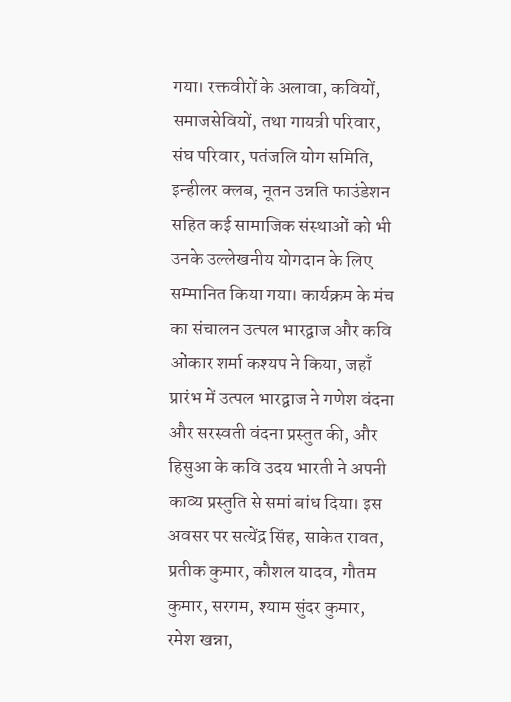गया। रक्तवीरों के अलावा, कवियों, समाजसेवियों, तथा गायत्री परिवार, संघ परिवार, पतंजलि योग समिति, इन्हीलर क्लब, नूतन उन्नति फाउंडेशन सहित कई सामाजिक संस्थाओं को भी उनके उल्लेखनीय योगदान के लिए सम्मानित किया गया। कार्यक्रम के मंच का संचालन उत्पल भारद्वाज और कवि ओंकार शर्मा कश्यप ने किया, जहाँ प्रारंभ में उत्पल भारद्वाज ने गणेश वंदना और सरस्वती वंदना प्रस्तुत की, और हिसुआ के कवि उदय भारती ने अपनी काव्य प्रस्तुति से समां बांध दिया। इस अवसर पर सत्येंद्र सिंह, साकेत रावत, प्रतीक कुमार, कौशल यादव, गौतम कुमार, सरगम, श्याम सुंदर कुमार, रमेश खन्ना,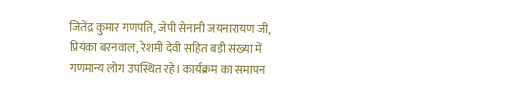जितेंद्र कुमार गणपति, जेपी सेनानी जयनारायण जी, प्रियंका बरनवाल, रेशमी देवी सहित बड़ी संख्या में गणमान्य लोग उपस्थित रहे। कार्यक्रम का समापन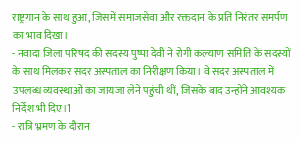राष्ट्रगान के साथ हुआ, जिसमें समाजसेवा और रक्तदान के प्रति निरंतर समर्पण का भाव दिखा।
- नवादा जिला परिषद की सदस्य पुष्पा देवी ने रोगी कल्याण समिति के सदस्यों के साथ मिलकर सदर अस्पताल का निरीक्षण किया। वे सदर अस्पताल में उपलब्ध व्यवस्थाओं का जायजा लेने पहुंची थीं, जिसके बाद उन्होंने आवश्यक निर्देश भी दिए।1
- रात्रि भ्रमण के दौरान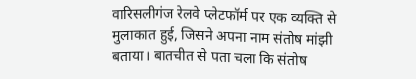वारिसलीगंज रेलवे प्लेटफॉर्म पर एक व्यक्ति से मुलाकात हुई, जिसने अपना नाम संतोष मांझी बताया। बातचीत से पता चला कि संतोष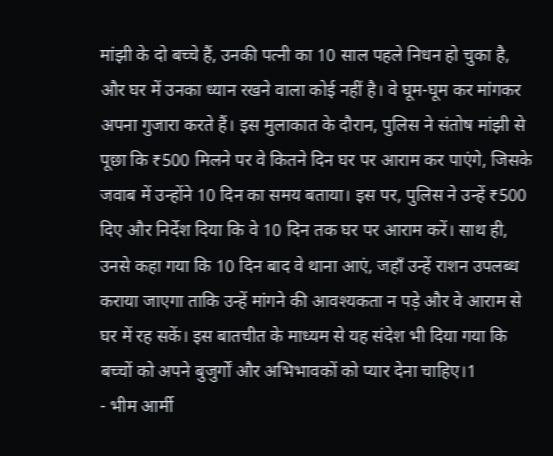मांझी के दो बच्चे हैं, उनकी पत्नी का 10 साल पहले निधन हो चुका है, और घर में उनका ध्यान रखने वाला कोई नहीं है। वे घूम-घूम कर मांगकर अपना गुजारा करते हैं। इस मुलाकात के दौरान, पुलिस ने संतोष मांझी से पूछा कि ₹500 मिलने पर वे कितने दिन घर पर आराम कर पाएंगे, जिसके जवाब में उन्होंने 10 दिन का समय बताया। इस पर, पुलिस ने उन्हें ₹500 दिए और निर्देश दिया कि वे 10 दिन तक घर पर आराम करें। साथ ही, उनसे कहा गया कि 10 दिन बाद वे थाना आएं, जहाँ उन्हें राशन उपलब्ध कराया जाएगा ताकि उन्हें मांगने की आवश्यकता न पड़े और वे आराम से घर में रह सकें। इस बातचीत के माध्यम से यह संदेश भी दिया गया कि बच्चों को अपने बुजुर्गों और अभिभावकों को प्यार देना चाहिए।1
- भीम आर्मी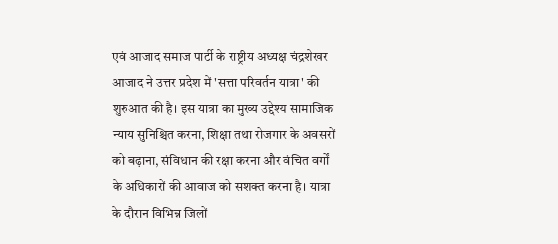एवं आजाद समाज पार्टी के राष्ट्रीय अध्यक्ष चंद्रशेखर आजाद ने उत्तर प्रदेश में 'सत्ता परिवर्तन यात्रा' की शुरुआत की है। इस यात्रा का मुख्य उद्देश्य सामाजिक न्याय सुनिश्चित करना, शिक्षा तथा रोजगार के अवसरों को बढ़ाना, संविधान की रक्षा करना और वंचित वर्गों के अधिकारों की आवाज को सशक्त करना है। यात्रा के दौरान विभिन्न जिलों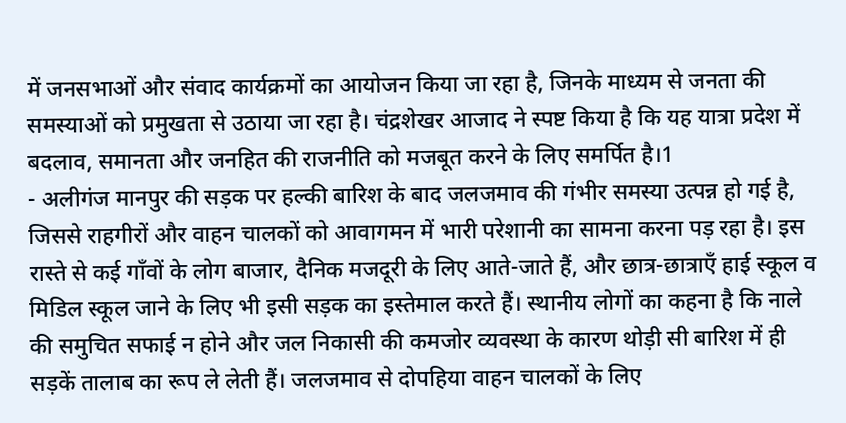में जनसभाओं और संवाद कार्यक्रमों का आयोजन किया जा रहा है, जिनके माध्यम से जनता की समस्याओं को प्रमुखता से उठाया जा रहा है। चंद्रशेखर आजाद ने स्पष्ट किया है कि यह यात्रा प्रदेश में बदलाव, समानता और जनहित की राजनीति को मजबूत करने के लिए समर्पित है।1
- अलीगंज मानपुर की सड़क पर हल्की बारिश के बाद जलजमाव की गंभीर समस्या उत्पन्न हो गई है, जिससे राहगीरों और वाहन चालकों को आवागमन में भारी परेशानी का सामना करना पड़ रहा है। इस रास्ते से कई गाँवों के लोग बाजार, दैनिक मजदूरी के लिए आते-जाते हैं, और छात्र-छात्राएँ हाई स्कूल व मिडिल स्कूल जाने के लिए भी इसी सड़क का इस्तेमाल करते हैं। स्थानीय लोगों का कहना है कि नाले की समुचित सफाई न होने और जल निकासी की कमजोर व्यवस्था के कारण थोड़ी सी बारिश में ही सड़कें तालाब का रूप ले लेती हैं। जलजमाव से दोपहिया वाहन चालकों के लिए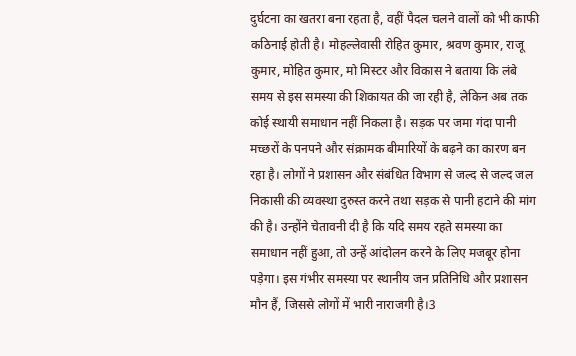दुर्घटना का खतरा बना रहता है, वहीं पैदल चलने वालों को भी काफी कठिनाई होती है। मोहल्लेवासी रोहित कुमार, श्रवण कुमार, राजू कुमार, मोहित कुमार, मो मिस्टर और विकास ने बताया कि लंबे समय से इस समस्या की शिकायत की जा रही है, लेकिन अब तक कोई स्थायी समाधान नहीं निकला है। सड़क पर जमा गंदा पानी मच्छरों के पनपने और संक्रामक बीमारियों के बढ़ने का कारण बन रहा है। लोगों ने प्रशासन और संबंधित विभाग से जल्द से जल्द जल निकासी की व्यवस्था दुरुस्त करने तथा सड़क से पानी हटाने की मांग की है। उन्होंने चेतावनी दी है कि यदि समय रहते समस्या का समाधान नहीं हुआ, तो उन्हें आंदोलन करने के लिए मजबूर होना पड़ेगा। इस गंभीर समस्या पर स्थानीय जन प्रतिनिधि और प्रशासन मौन हैं, जिससे लोगों में भारी नाराजगी है।3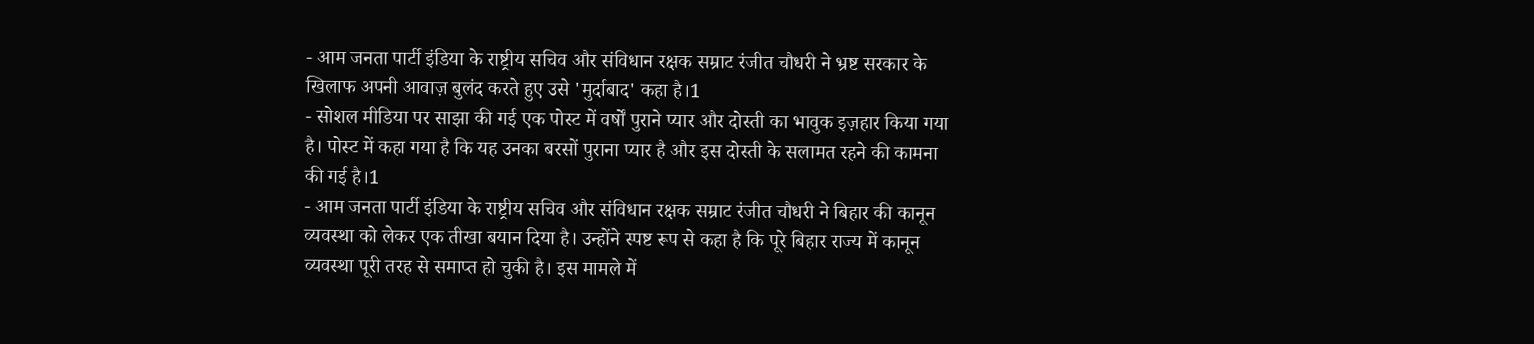- आम जनता पार्टी इंडिया के राष्ट्रीय सचिव और संविधान रक्षक सम्राट रंजीत चौधरी ने भ्रष्ट सरकार के खिलाफ अपनी आवाज़ बुलंद करते हुए उसे 'मुर्दाबाद' कहा है।1
- सोशल मीडिया पर साझा की गई एक पोस्ट में वर्षों पुराने प्यार और दोस्ती का भावुक इज़हार किया गया है। पोस्ट में कहा गया है कि यह उनका बरसों पुराना प्यार है और इस दोस्ती के सलामत रहने की कामना की गई है।1
- आम जनता पार्टी इंडिया के राष्ट्रीय सचिव और संविधान रक्षक सम्राट रंजीत चौधरी ने बिहार की कानून व्यवस्था को लेकर एक तीखा बयान दिया है। उन्होंने स्पष्ट रूप से कहा है कि पूरे बिहार राज्य में कानून व्यवस्था पूरी तरह से समाप्त हो चुकी है। इस मामले में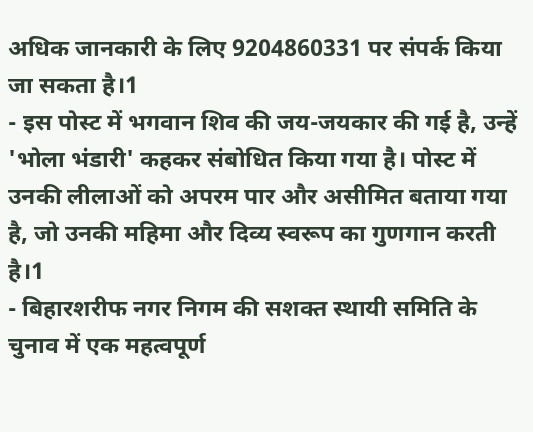अधिक जानकारी के लिए 9204860331 पर संपर्क किया जा सकता है।1
- इस पोस्ट में भगवान शिव की जय-जयकार की गई है, उन्हें 'भोला भंडारी' कहकर संबोधित किया गया है। पोस्ट में उनकी लीलाओं को अपरम पार और असीमित बताया गया है, जो उनकी महिमा और दिव्य स्वरूप का गुणगान करती है।1
- बिहारशरीफ नगर निगम की सशक्त स्थायी समिति के चुनाव में एक महत्वपूर्ण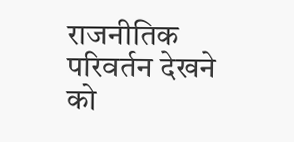राजनीतिक परिवर्तन देखने को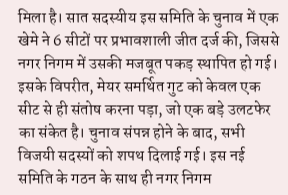मिला है। सात सदस्यीय इस समिति के चुनाव में एक खेमे ने 6 सीटों पर प्रभावशाली जीत दर्ज की, जिससे नगर निगम में उसकी मजबूत पकड़ स्थापित हो गई। इसके विपरीत, मेयर समर्थित गुट को केवल एक सीट से ही संतोष करना पड़ा, जो एक बड़े उलटफेर का संकेत है। चुनाव संपन्न होने के बाद, सभी विजयी सदस्यों को शपथ दिलाई गई। इस नई समिति के गठन के साथ ही नगर निगम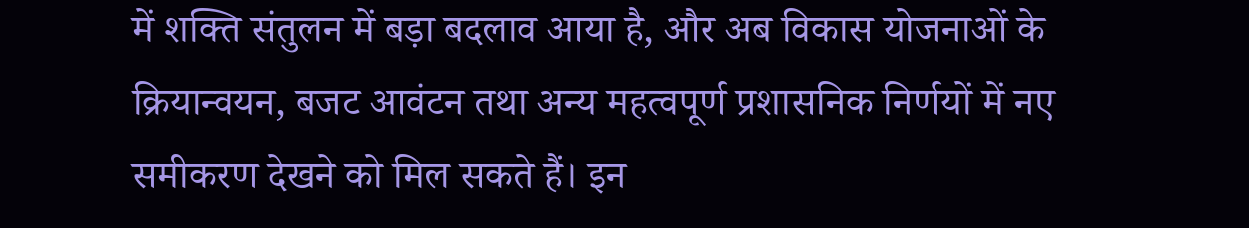में शक्ति संतुलन में बड़ा बदलाव आया है, और अब विकास योजनाओं के क्रियान्वयन, बजट आवंटन तथा अन्य महत्वपूर्ण प्रशासनिक निर्णयों में नए समीकरण देखने को मिल सकते हैं। इन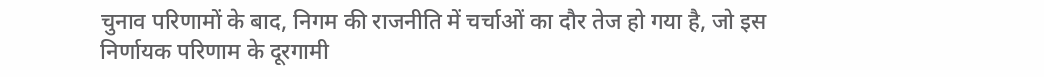चुनाव परिणामों के बाद, निगम की राजनीति में चर्चाओं का दौर तेज हो गया है, जो इस निर्णायक परिणाम के दूरगामी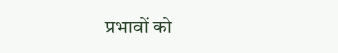प्रभावों को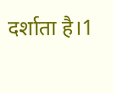दर्शाता है।1